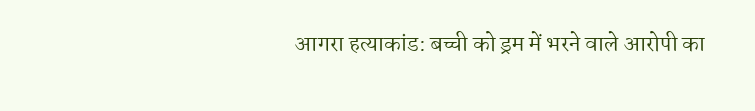आगरा हत्याकांड: बच्ची को ड्रम में भरने वाले आरोपी का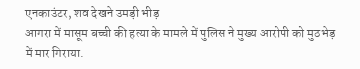एनकाउंटर, शव देखने उमड़ी भीड़
आगरा में मासूम बच्ची की हत्या के मामले में पुलिस ने मुख्य आरोपी को मुठभेड़ में मार गिराया.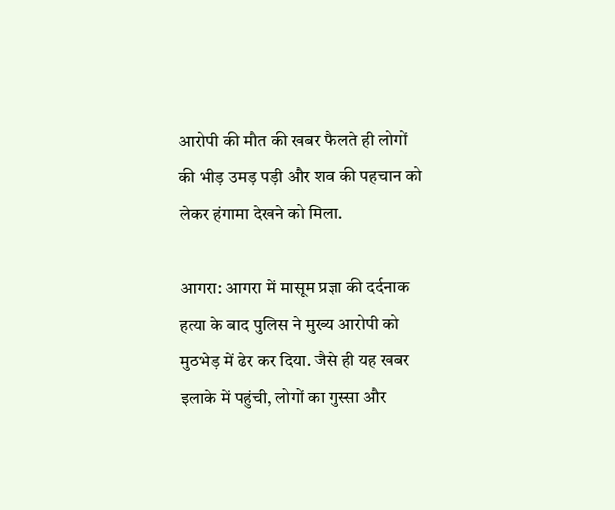आरोपी की मौत की खबर फैलते ही लोगों की भीड़ उमड़ पड़ी और शव की पहचान को लेकर हंगामा देखने को मिला.

आगरा: आगरा में मासूम प्रज्ञा की दर्दनाक हत्या के बाद पुलिस ने मुख्य आरोपी को मुठभेड़ में ढेर कर दिया. जैसे ही यह खबर इलाके में पहुंची, लोगों का गुस्सा और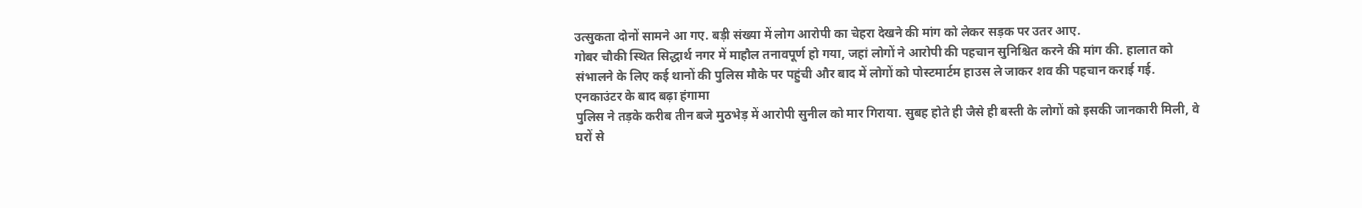उत्सुकता दोनों सामने आ गए. बड़ी संख्या में लोग आरोपी का चेहरा देखने की मांग को लेकर सड़क पर उतर आए.
गोबर चौकी स्थित सिद्धार्थ नगर में माहौल तनावपूर्ण हो गया, जहां लोगों ने आरोपी की पहचान सुनिश्चित करने की मांग की. हालात को संभालने के लिए कई थानों की पुलिस मौके पर पहुंची और बाद में लोगों को पोस्टमार्टम हाउस ले जाकर शव की पहचान कराई गई.
एनकाउंटर के बाद बढ़ा हंगामा
पुलिस ने तड़के करीब तीन बजे मुठभेड़ में आरोपी सुनील को मार गिराया. सुबह होते ही जैसे ही बस्ती के लोगों को इसकी जानकारी मिली, वे घरों से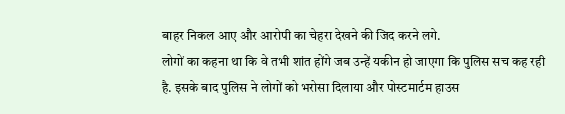बाहर निकल आए और आरोपी का चेहरा देखने की जिद करने लगे.
लोगों का कहना था कि वे तभी शांत होंगे जब उन्हें यकीन हो जाएगा कि पुलिस सच कह रही है. इसके बाद पुलिस ने लोगों को भरोसा दिलाया और पोस्टमार्टम हाउस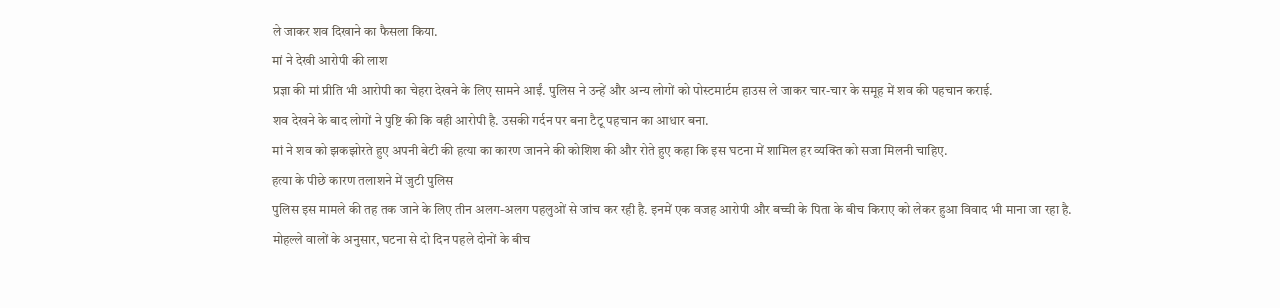ले जाकर शव दिखाने का फैसला किया.
मां ने देखी आरोपी की लाश
प्रज्ञा की मां प्रीति भी आरोपी का चेहरा देखने के लिए सामने आईं. पुलिस ने उन्हें और अन्य लोगों को पोस्टमार्टम हाउस ले जाकर चार-चार के समूह में शव की पहचान कराई.
शव देखने के बाद लोगों ने पुष्टि की कि वही आरोपी है. उसकी गर्दन पर बना टैटू पहचान का आधार बना.
मां ने शव को झकझोरते हुए अपनी बेटी की हत्या का कारण जानने की कोशिश की और रोते हुए कहा कि इस घटना में शामिल हर व्यक्ति को सजा मिलनी चाहिए.
हत्या के पीछे कारण तलाशने में जुटी पुलिस
पुलिस इस मामले की तह तक जाने के लिए तीन अलग-अलग पहलुओं से जांच कर रही है. इनमें एक वजह आरोपी और बच्ची के पिता के बीच किराए को लेकर हुआ विवाद भी माना जा रहा है.
मोहल्ले वालों के अनुसार, घटना से दो दिन पहले दोनों के बीच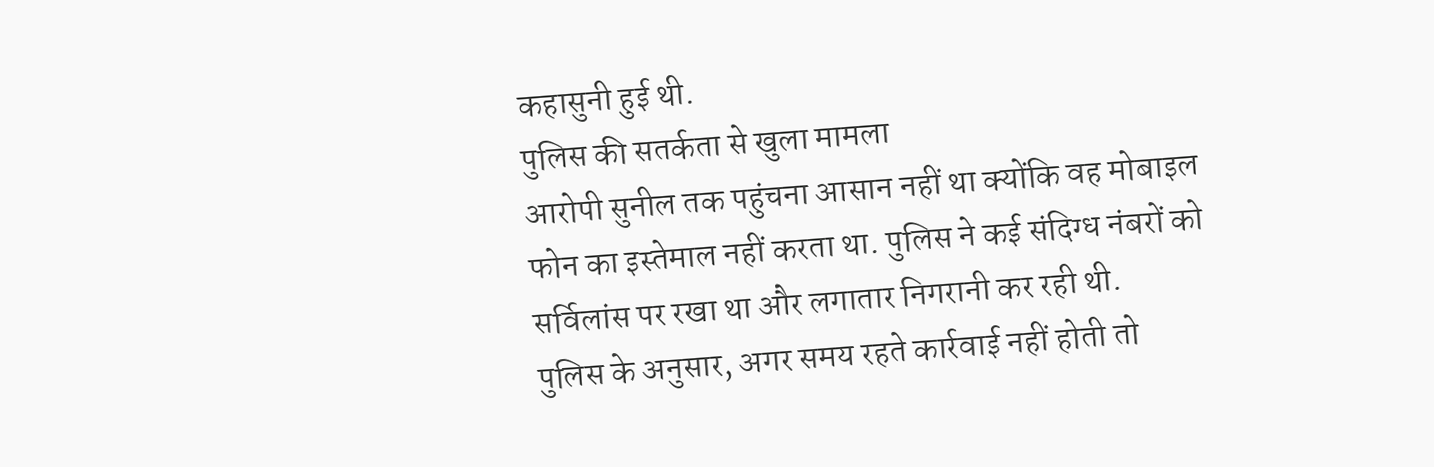कहासुनी हुई थी.
पुलिस की सतर्कता से खुला मामला
आरोपी सुनील तक पहुंचना आसान नहीं था क्योंकि वह मोबाइल फोन का इस्तेमाल नहीं करता था. पुलिस ने कई संदिग्ध नंबरों को सर्विलांस पर रखा था और लगातार निगरानी कर रही थी.
पुलिस के अनुसार, अगर समय रहते कार्रवाई नहीं होती तो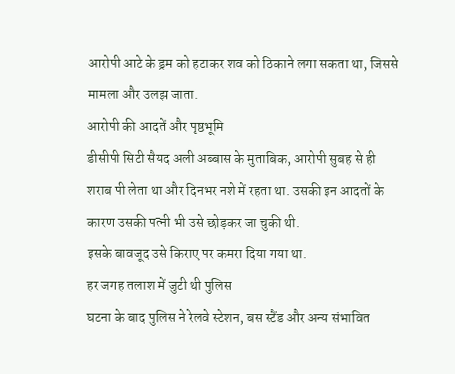आरोपी आटे के ड्रम को हटाकर शव को ठिकाने लगा सकता था, जिससे मामला और उलझ जाता.
आरोपी की आदतें और पृष्ठभूमि
डीसीपी सिटी सैयद अली अब्बास के मुताबिक, आरोपी सुबह से ही शराब पी लेता था और दिनभर नशे में रहता था. उसकी इन आदतों के कारण उसकी पत्नी भी उसे छोड़कर जा चुकी थी.
इसके बावजूद उसे किराए पर कमरा दिया गया था.
हर जगह तलाश में जुटी थी पुलिस
घटना के बाद पुलिस ने रेलवे स्टेशन, बस स्टैंड और अन्य संभावित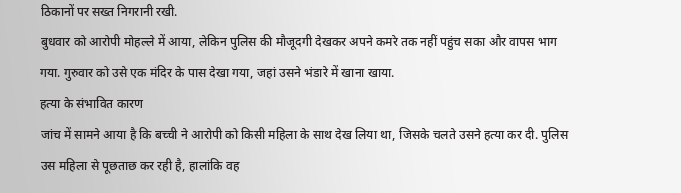ठिकानों पर सख्त निगरानी रखी.
बुधवार को आरोपी मोहल्ले में आया, लेकिन पुलिस की मौजूदगी देखकर अपने कमरे तक नहीं पहुंच सका और वापस भाग गया. गुरुवार को उसे एक मंदिर के पास देखा गया, जहां उसने भंडारे में खाना खाया.
हत्या के संभावित कारण
जांच में सामने आया है कि बच्ची ने आरोपी को किसी महिला के साथ देख लिया था, जिसके चलते उसने हत्या कर दी. पुलिस उस महिला से पूछताछ कर रही है, हालांकि वह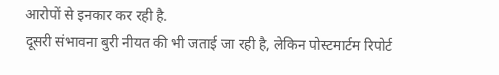आरोपों से इनकार कर रही है.
दूसरी संभावना बुरी नीयत की भी जताई जा रही है, लेकिन पोस्टमार्टम रिपोर्ट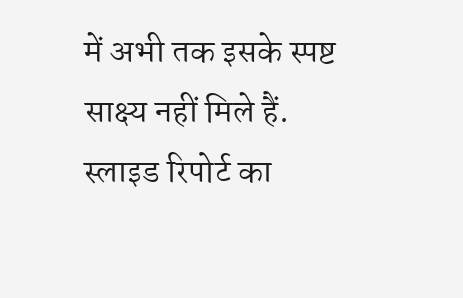में अभी तक इसके स्पष्ट साक्ष्य नहीं मिले हैं. स्लाइड रिपोर्ट का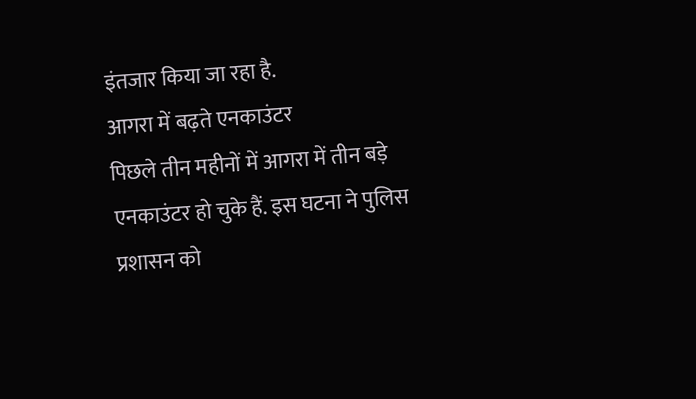इंतजार किया जा रहा है.
आगरा में बढ़ते एनकाउंटर
पिछले तीन महीनों में आगरा में तीन बड़े एनकाउंटर हो चुके हैं. इस घटना ने पुलिस प्रशासन को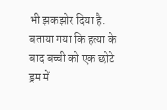भी झकझोर दिया है.
बताया गया कि हत्या के बाद बच्ची को एक छोटे ड्रम में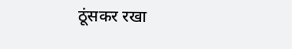ठूंसकर रखा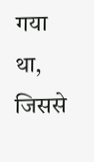गया था, जिससे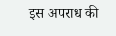इस अपराध की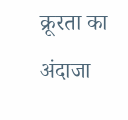क्रूरता का अंदाजा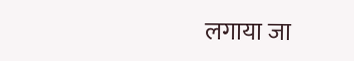लगाया जा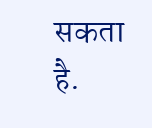सकता है.